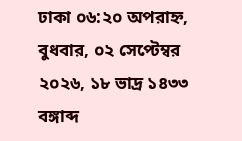ঢাকা ০৬:২০ অপরাহ্ন, বুধবার, ০২ সেপ্টেম্বর ২০২৬, ১৮ ভাদ্র ১৪৩৩ বঙ্গাব্দ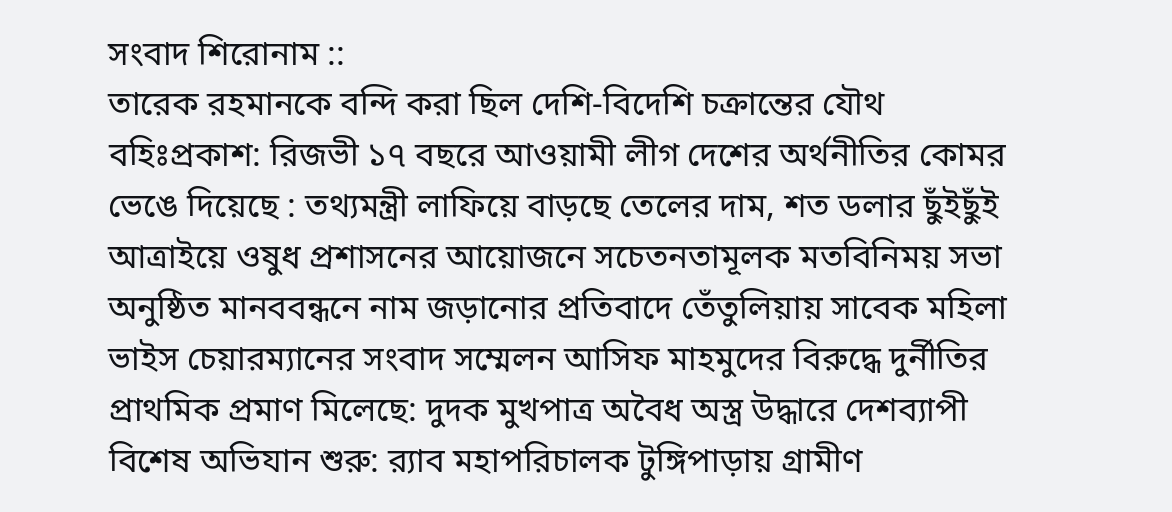সংবাদ শিরোনাম ::
তারেক রহমানকে বন্দি করা ছিল দেশি-বিদেশি চক্রান্তের যৌথ বহিঃপ্রকাশ: রিজভী ১৭ বছরে আওয়ামী লীগ দেশের অর্থনীতির কোমর ভেঙে দিয়েছে : তথ্যমন্ত্রী লাফিয়ে বাড়ছে তেলের দাম, শত ডলার ছুঁইছুঁই আত্রাইয়ে ওষুধ প্রশাসনের আয়োজনে সচেতনতামূলক মতবিনিময় সভা অনুষ্ঠিত মানববন্ধনে নাম জড়ানোর প্রতিবাদে তেঁতুলিয়ায় সাবেক মহিলা ভাইস চেয়ারম্যানের সংবাদ সম্মেলন আসিফ মাহমুদের বিরুদ্ধে দুর্নীতির প্রাথমিক প্রমাণ মিলেছে: দুদক মুখপাত্র অবৈধ অস্ত্র উদ্ধারে দেশব্যাপী বিশেষ অভিযান শুরু: র‌্যাব মহাপরিচালক টুঙ্গিপাড়ায় গ্রামীণ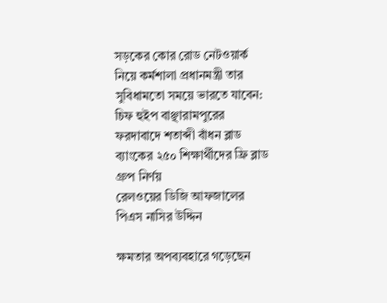সড়কের কোর রোড নেটওয়ার্ক নিয়ে কর্মশালা প্রধানমন্ত্রী তার সুবিধামতো সময়ে ভারতে যাবেন: চিফ হুইপ বাঞ্ছারামপুরের ফরদাবাদে শতাব্দী বাঁধন ব্লাড ব্যাংকের ২৫০ শিক্ষার্থীদের ফ্রি ব্লাড গ্রুপ নির্ণয়
রেলওয়ের ডিজি আফজালের পিএস নাসির উদ্দিন

ক্ষমতার অপব্যবহারে গড়েছেন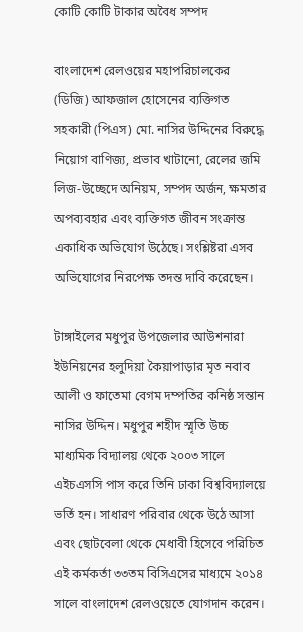কোটি কোটি টাকার অবৈধ সম্পদ

বাংলাদেশ রেলওয়ের মহাপরিচালকের (ডিজি) আফজাল হোসেনের ব্যক্তিগত সহকারী (পিএস) মো. নাসির উদ্দিনের বিরুদ্ধে নিয়োগ বাণিজ্য, প্রভাব খাটানো, রেলের জমি লিজ-উচ্ছেদে অনিয়ম, সম্পদ অর্জন, ক্ষমতার অপব্যবহার এবং ব্যক্তিগত জীবন সংক্রান্ত একাধিক অভিযোগ উঠেছে। সংশ্লিষ্টরা এসব অভিযোগের নিরপেক্ষ তদন্ত দাবি করেছেন।

টাঙ্গাইলের মধুপুর উপজেলার আউশনারা ইউনিয়নের হলুদিয়া কৈয়াপাড়ার মৃত নবাব আলী ও ফাতেমা বেগম দম্পতির কনিষ্ঠ সন্তান নাসির উদ্দিন। মধুপুর শহীদ স্মৃতি উচ্চ মাধ্যমিক বিদ্যালয় থেকে ২০০৩ সালে এইচএসসি পাস করে তিনি ঢাকা বিশ্ববিদ্যালয়ে ভর্তি হন। সাধারণ পরিবার থেকে উঠে আসা এবং ছোটবেলা থেকে মেধাবী হিসেবে পরিচিত এই কর্মকর্তা ৩৩তম বিসিএসের মাধ্যমে ২০১৪ সালে বাংলাদেশ রেলওয়েতে যোগদান করেন।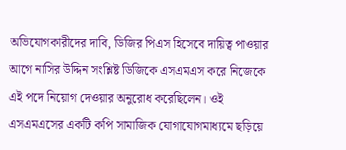অভিযোগকারীদের দাবি, ডিজির পিএস হিসেবে দায়িত্ব পাওয়ার আগে নাসির উদ্দিন সংশ্লিষ্ট ডিজিকে এসএমএস করে নিজেকে এই পদে নিয়োগ দেওয়ার অনুরোধ করেছিলেন। ওই এসএমএসের একটি কপি সামাজিক যোগাযোগমাধ্যমে ছড়িয়ে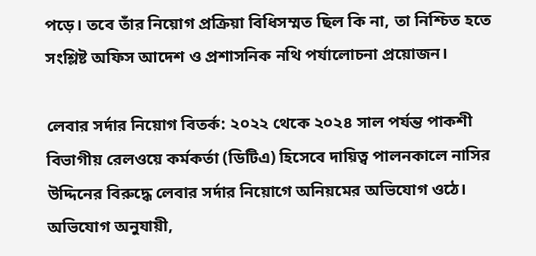পড়ে। তবে তাঁর নিয়োগ প্রক্রিয়া বিধিসম্মত ছিল কি না, তা নিশ্চিত হতে সংশ্লিষ্ট অফিস আদেশ ও প্রশাসনিক নথি পর্যালোচনা প্রয়োজন।

লেবার সর্দার নিয়োগ বিতর্ক: ২০২২ থেকে ২০২৪ সাল পর্যন্ত পাকশী বিভাগীয় রেলওয়ে কর্মকর্তা (ডিটিএ) হিসেবে দায়িত্ব পালনকালে নাসির উদ্দিনের বিরুদ্ধে লেবার সর্দার নিয়োগে অনিয়মের অভিযোগ ওঠে। অভিযোগ অনুযায়ী,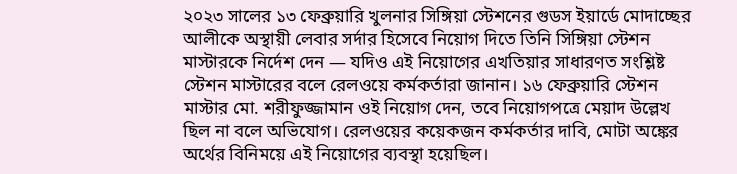২০২৩ সালের ১৩ ফেব্রুয়ারি খুলনার সিঙ্গিয়া স্টেশনের গুডস ইয়ার্ডে মোদাচ্ছের আলীকে অস্থায়ী লেবার সর্দার হিসেবে নিয়োগ দিতে তিনি সিঙ্গিয়া স্টেশন মাস্টারকে নির্দেশ দেন — যদিও এই নিয়োগের এখতিয়ার সাধারণত সংশ্লিষ্ট স্টেশন মাস্টারের বলে রেলওয়ে কর্মকর্তারা জানান। ১৬ ফেব্রুয়ারি স্টেশন মাস্টার মো. শরীফুজ্জামান ওই নিয়োগ দেন, তবে নিয়োগপত্রে মেয়াদ উল্লেখ ছিল না বলে অভিযোগ। রেলওয়ের কয়েকজন কর্মকর্তার দাবি, মোটা অঙ্কের অর্থের বিনিময়ে এই নিয়োগের ব্যবস্থা হয়েছিল।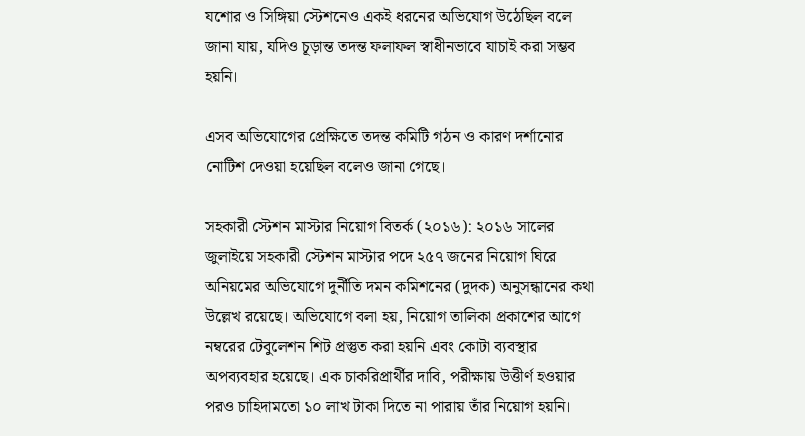যশোর ও সিঙ্গিয়া স্টেশনেও একই ধরনের অভিযোগ উঠেছিল বলে জানা যায়, যদিও চূড়ান্ত তদন্ত ফলাফল স্বাধীনভাবে যাচাই করা সম্ভব হয়নি।

এসব অভিযোগের প্রেক্ষিতে তদন্ত কমিটি গঠন ও কারণ দর্শানোর নোটিশ দেওয়া হয়েছিল বলেও জানা গেছে।

সহকারী স্টেশন মাস্টার নিয়োগ বিতর্ক (২০১৬): ২০১৬ সালের জুলাইয়ে সহকারী স্টেশন মাস্টার পদে ২৫৭ জনের নিয়োগ ঘিরে অনিয়মের অভিযোগে দুর্নীতি দমন কমিশনের (দুদক) অনুসন্ধানের কথা উল্লেখ রয়েছে। অভিযোগে বলা হয়, নিয়োগ তালিকা প্রকাশের আগে নম্বরের টেবুলেশন শিট প্রস্তুত করা হয়নি এবং কোটা ব্যবস্থার অপব্যবহার হয়েছে। এক চাকরিপ্রার্থীর দাবি, পরীক্ষায় উত্তীর্ণ হওয়ার পরও চাহিদামতো ১০ লাখ টাকা দিতে না পারায় তাঁর নিয়োগ হয়নি।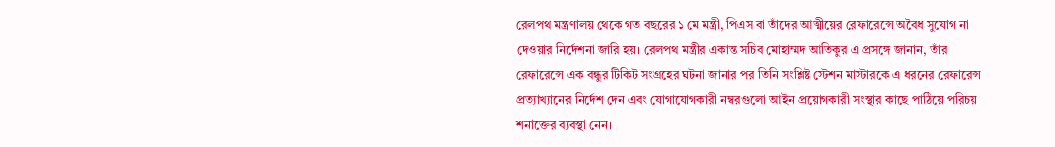রেলপথ মন্ত্রণালয় থেকে গত বছরের ১ মে মন্ত্রী, পিএস বা তাঁদের আত্মীয়ের রেফারেন্সে অবৈধ সুযোগ না দেওয়ার নির্দেশনা জারি হয়। রেলপথ মন্ত্রীর একান্ত সচিব মোহাম্মদ আতিকুর এ প্রসঙ্গে জানান, তাঁর রেফারেন্সে এক বন্ধুর টিকিট সংগ্রহের ঘটনা জানার পর তিনি সংশ্লিষ্ট স্টেশন মাস্টারকে এ ধরনের রেফারেন্স প্রত্যাখ্যানের নির্দেশ দেন এবং যোগাযোগকারী নম্বরগুলো আইন প্রয়োগকারী সংস্থার কাছে পাঠিয়ে পরিচয় শনাক্তের ব্যবস্থা নেন।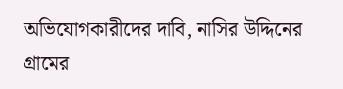অভিযোগকারীদের দাবি, নাসির উদ্দিনের গ্রামের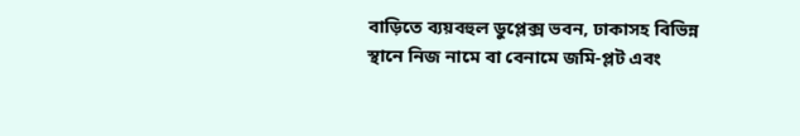বাড়িতে ব্যয়বহুল ডুপ্লেক্স ভবন, ঢাকাসহ বিভিন্ন স্থানে নিজ নামে বা বেনামে জমি-প্লট এবং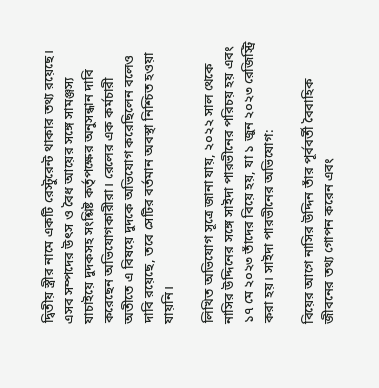দ্বিতীয় স্ত্রীর নামে একটি রেস্টুরেন্ট থাকার তথ্য রয়েছে। এসব সম্পদের উৎস ও বৈধ আয়ের সঙ্গে সামঞ্জস্য যাচাইয়ে দুদকসহ সংশ্লিষ্ট কর্তৃপক্ষের অনুসন্ধান দাবি করেছেন অভিযোগকারীরা। রেলের এক কর্মচারী অতীতে এ বিষয়ে দুদকে অভিযোগ করেছিলেন বলেও দাবি রয়েছে, তবে সেটির বর্তমান অবস্থা নিশ্চিত হওয়া যায়নি।

লিখিত অভিযোগ সূত্রে জানা যায়, ২০২২ সাল থেকে নাসির উদ্দিনের সঙ্গে সাইদা পারভীনের পরিচয় হয় এবং ১৭ মে ২০২৩ তাঁদের বিয়ে হয়, যা ১ জুন ২০২৩ রেজিস্ট্রি করা হয়। সাইদা পারভীনের অভিযোগ:

বিয়ের আগে নাসির উদ্দিন তাঁর পূর্ববর্তী বৈবাহিক জীবনের তথ্য গোপন করেন এবং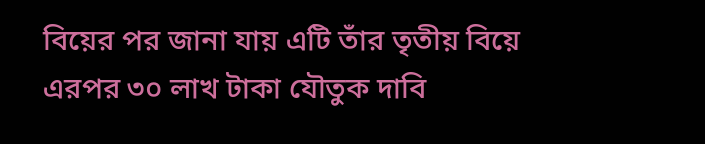বিয়ের পর জানা যায় এটি তাঁর তৃতীয় বিয়ে
এরপর ৩০ লাখ টাকা যৌতুক দাবি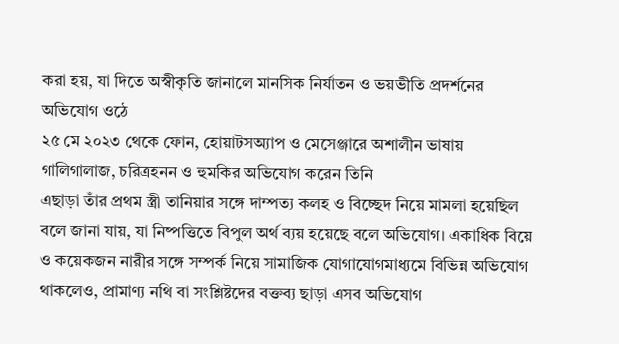করা হয়, যা দিতে অস্বীকৃতি জানালে মানসিক নির্যাতন ও ভয়ভীতি প্রদর্শনের অভিযোগ ওঠে
২৫ মে ২০২৩ থেকে ফোন, হোয়াটসঅ্যাপ ও মেসেঞ্জারে অশালীন ভাষায় গালিগালাজ, চরিত্রহনন ও হুমকির অভিযোগ করেন তিনি
এছাড়া তাঁর প্রথম স্ত্রী তানিয়ার সঙ্গে দাম্পত্য কলহ ও বিচ্ছেদ নিয়ে মামলা হয়েছিল বলে জানা যায়, যা নিষ্পত্তিতে বিপুল অর্থ ব্যয় হয়েছে বলে অভিযোগ। একাধিক বিয়ে ও কয়েকজন নারীর সঙ্গে সম্পর্ক নিয়ে সামাজিক যোগাযোগমাধ্যমে বিভিন্ন অভিযোগ থাকলেও, প্রামাণ্য নথি বা সংশ্লিষ্টদের বক্তব্য ছাড়া এসব অভিযোগ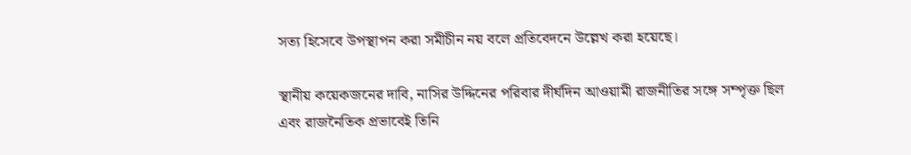সত্য হিসেবে উপস্থাপন করা সমীচীন নয় বলে প্রতিবেদনে উল্লেখ করা হয়েছে।

স্থানীয় কয়েকজনের দাবি, নাসির উদ্দিনের পরিবার দীর্ঘদিন আওয়ামী রাজনীতির সঙ্গে সম্পৃক্ত ছিল এবং রাজনৈতিক প্রভাবেই তিনি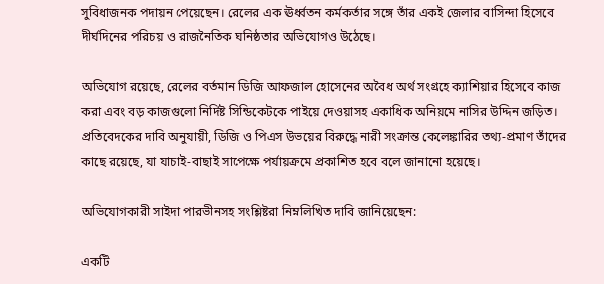সুবিধাজনক পদায়ন পেয়েছেন। রেলের এক ঊর্ধ্বতন কর্মকর্তার সঙ্গে তাঁর একই জেলার বাসিন্দা হিসেবে দীর্ঘদিনের পরিচয় ও রাজনৈতিক ঘনিষ্ঠতার অভিযোগও উঠেছে।

অভিযোগ রয়েছে, রেলের বর্তমান ডিজি আফজাল হোসেনের অবৈধ অর্থ সংগ্রহে ক্যাশিয়ার হিসেবে কাজ করা এবং বড় কাজগুলো নির্দিষ্ট সিন্ডিকেটকে পাইয়ে দেওয়াসহ একাধিক অনিয়মে নাসির উদ্দিন জড়িত। প্রতিবেদকের দাবি অনুযায়ী, ডিজি ও পিএস উভয়ের বিরুদ্ধে নারী সংক্রান্ত কেলেঙ্কারির তথ্য-প্রমাণ তাঁদের কাছে রয়েছে, যা যাচাই-বাছাই সাপেক্ষে পর্যায়ক্রমে প্রকাশিত হবে বলে জানানো হয়েছে।

অভিযোগকারী সাইদা পারভীনসহ সংশ্লিষ্টরা নিম্নলিখিত দাবি জানিয়েছেন:

একটি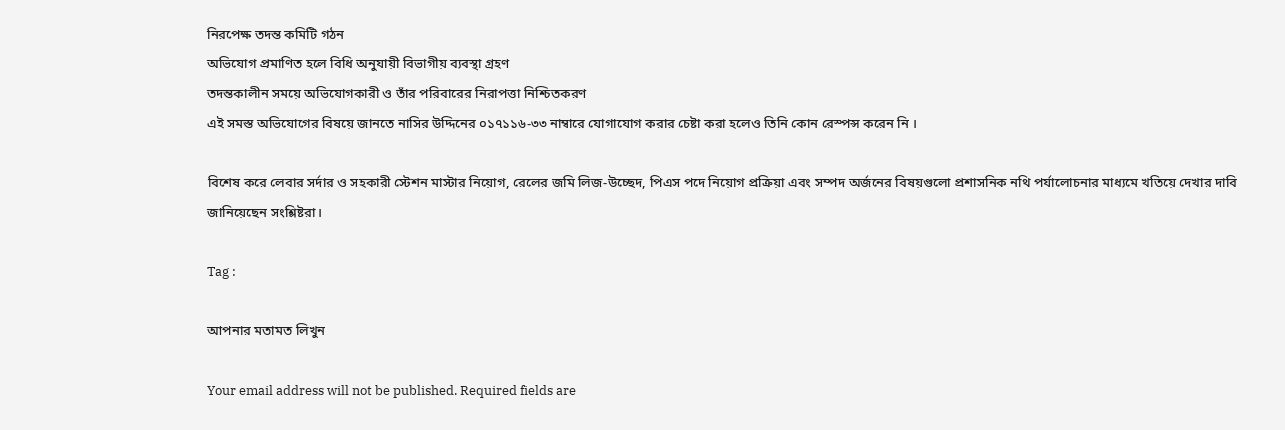নিরপেক্ষ তদন্ত কমিটি গঠন
অভিযোগ প্রমাণিত হলে বিধি অনুযায়ী বিভাগীয় ব্যবস্থা গ্রহণ
তদন্তকালীন সময়ে অভিযোগকারী ও তাঁর পরিবারের নিরাপত্তা নিশ্চিতকরণ
এই সমস্ত অভিযোগের বিষয়ে জানতে নাসির উদ্দিনের ০১৭১১৬-৩৩ নাম্বারে যোগাযোগ করার চেষ্টা করা হলেও তিনি কোন রেস্পন্স করেন নি ।

বিশেষ করে লেবার সর্দার ও সহকারী স্টেশন মাস্টার নিয়োগ, রেলের জমি লিজ-উচ্ছেদ, পিএস পদে নিয়োগ প্রক্রিয়া এবং সম্পদ অর্জনের বিষয়গুলো প্রশাসনিক নথি পর্যালোচনার মাধ্যমে খতিয়ে দেখার দাবি জানিয়েছেন সংশ্লিষ্টরা।

Tag :

আপনার মতামত লিখুন

Your email address will not be published. Required fields are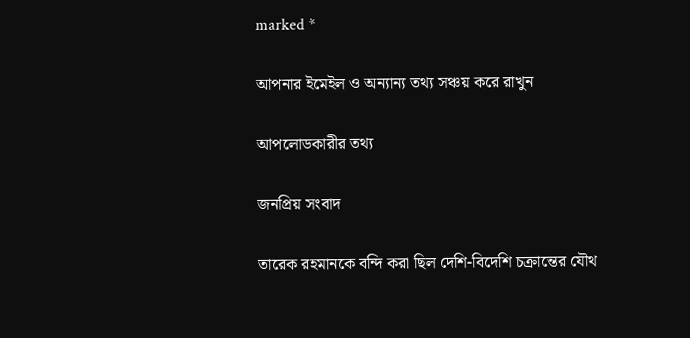marked *

আপনার ইমেইল ও অন্যান্য তথ্য সঞ্চয় করে রাখুন

আপলোডকারীর তথ্য

জনপ্রিয় সংবাদ

তারেক রহমানকে বন্দি করা ছিল দেশি-বিদেশি চক্রান্তের যৌথ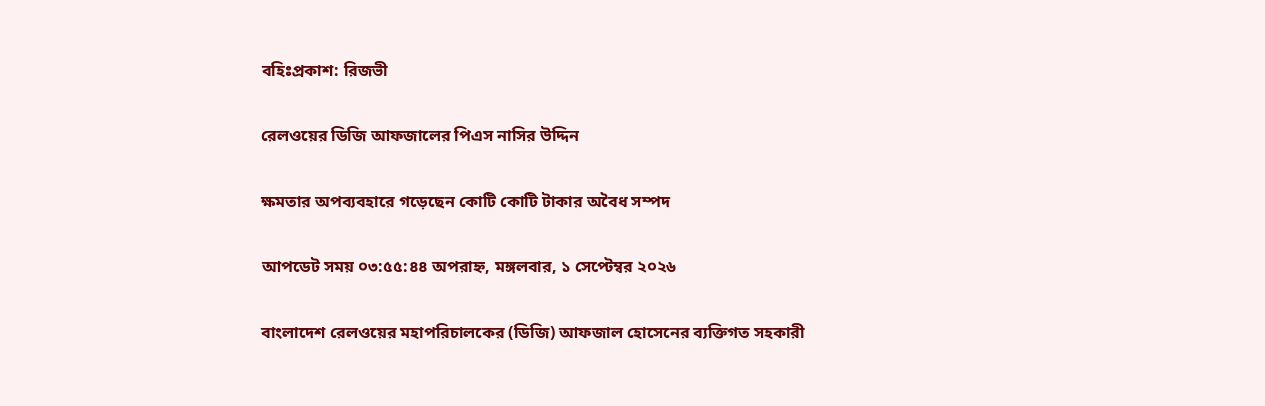বহিঃপ্রকাশ: রিজভী

রেলওয়ের ডিজি আফজালের পিএস নাসির উদ্দিন

ক্ষমতার অপব্যবহারে গড়েছেন কোটি কোটি টাকার অবৈধ সম্পদ

আপডেট সময় ০৩:৫৫:৪৪ অপরাহ্ন, মঙ্গলবার, ১ সেপ্টেম্বর ২০২৬

বাংলাদেশ রেলওয়ের মহাপরিচালকের (ডিজি) আফজাল হোসেনের ব্যক্তিগত সহকারী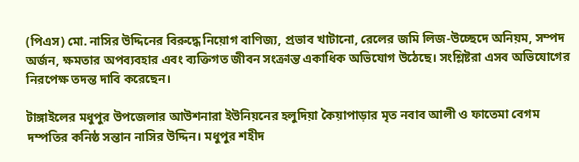(পিএস) মো. নাসির উদ্দিনের বিরুদ্ধে নিয়োগ বাণিজ্য, প্রভাব খাটানো, রেলের জমি লিজ-উচ্ছেদে অনিয়ম, সম্পদ অর্জন, ক্ষমতার অপব্যবহার এবং ব্যক্তিগত জীবন সংক্রান্ত একাধিক অভিযোগ উঠেছে। সংশ্লিষ্টরা এসব অভিযোগের নিরপেক্ষ তদন্ত দাবি করেছেন।

টাঙ্গাইলের মধুপুর উপজেলার আউশনারা ইউনিয়নের হলুদিয়া কৈয়াপাড়ার মৃত নবাব আলী ও ফাতেমা বেগম দম্পতির কনিষ্ঠ সন্তান নাসির উদ্দিন। মধুপুর শহীদ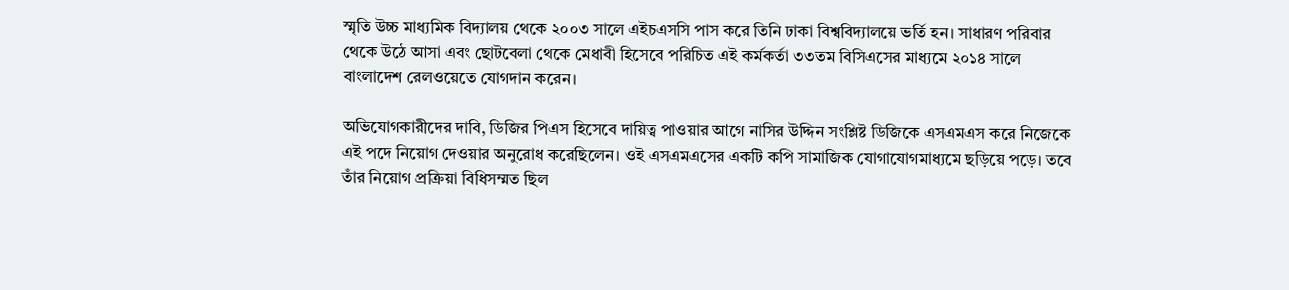স্মৃতি উচ্চ মাধ্যমিক বিদ্যালয় থেকে ২০০৩ সালে এইচএসসি পাস করে তিনি ঢাকা বিশ্ববিদ্যালয়ে ভর্তি হন। সাধারণ পরিবার থেকে উঠে আসা এবং ছোটবেলা থেকে মেধাবী হিসেবে পরিচিত এই কর্মকর্তা ৩৩তম বিসিএসের মাধ্যমে ২০১৪ সালে বাংলাদেশ রেলওয়েতে যোগদান করেন।

অভিযোগকারীদের দাবি, ডিজির পিএস হিসেবে দায়িত্ব পাওয়ার আগে নাসির উদ্দিন সংশ্লিষ্ট ডিজিকে এসএমএস করে নিজেকে এই পদে নিয়োগ দেওয়ার অনুরোধ করেছিলেন। ওই এসএমএসের একটি কপি সামাজিক যোগাযোগমাধ্যমে ছড়িয়ে পড়ে। তবে তাঁর নিয়োগ প্রক্রিয়া বিধিসম্মত ছিল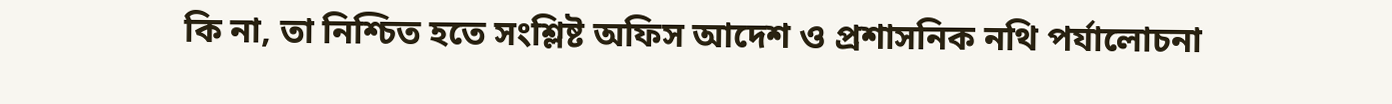কি না, তা নিশ্চিত হতে সংশ্লিষ্ট অফিস আদেশ ও প্রশাসনিক নথি পর্যালোচনা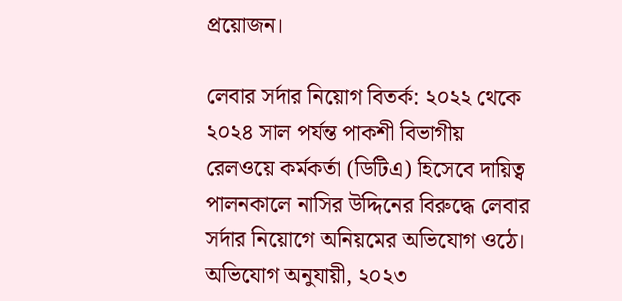প্রয়োজন।

লেবার সর্দার নিয়োগ বিতর্ক: ২০২২ থেকে ২০২৪ সাল পর্যন্ত পাকশী বিভাগীয় রেলওয়ে কর্মকর্তা (ডিটিএ) হিসেবে দায়িত্ব পালনকালে নাসির উদ্দিনের বিরুদ্ধে লেবার সর্দার নিয়োগে অনিয়মের অভিযোগ ওঠে। অভিযোগ অনুযায়ী, ২০২৩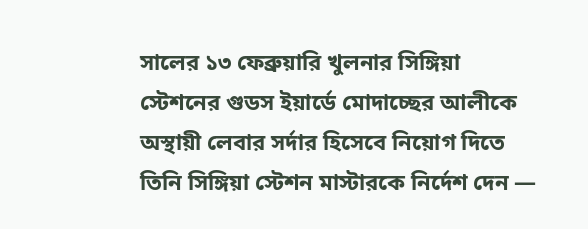সালের ১৩ ফেব্রুয়ারি খুলনার সিঙ্গিয়া স্টেশনের গুডস ইয়ার্ডে মোদাচ্ছের আলীকে অস্থায়ী লেবার সর্দার হিসেবে নিয়োগ দিতে তিনি সিঙ্গিয়া স্টেশন মাস্টারকে নির্দেশ দেন —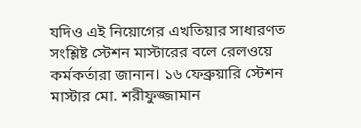যদিও এই নিয়োগের এখতিয়ার সাধারণত সংশ্লিষ্ট স্টেশন মাস্টারের বলে রেলওয়ে কর্মকর্তারা জানান। ১৬ ফেব্রুয়ারি স্টেশন মাস্টার মো. শরীফুজ্জামান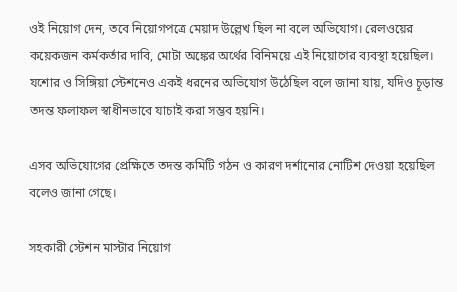ওই নিয়োগ দেন, তবে নিয়োগপত্রে মেয়াদ উল্লেখ ছিল না বলে অভিযোগ। রেলওয়ের কয়েকজন কর্মকর্তার দাবি, মোটা অঙ্কের অর্থের বিনিময়ে এই নিয়োগের ব্যবস্থা হয়েছিল। যশোর ও সিঙ্গিয়া স্টেশনেও একই ধরনের অভিযোগ উঠেছিল বলে জানা যায়, যদিও চূড়ান্ত তদন্ত ফলাফল স্বাধীনভাবে যাচাই করা সম্ভব হয়নি।

এসব অভিযোগের প্রেক্ষিতে তদন্ত কমিটি গঠন ও কারণ দর্শানোর নোটিশ দেওয়া হয়েছিল বলেও জানা গেছে।

সহকারী স্টেশন মাস্টার নিয়োগ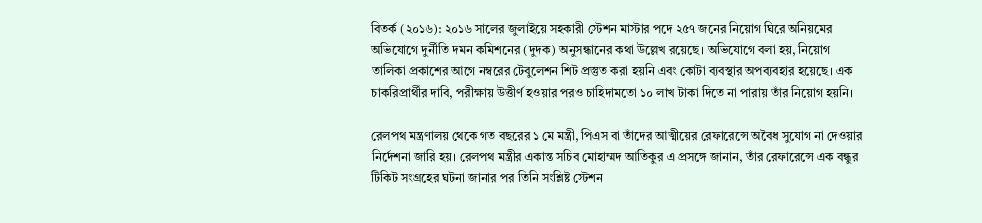বিতর্ক (২০১৬): ২০১৬ সালের জুলাইয়ে সহকারী স্টেশন মাস্টার পদে ২৫৭ জনের নিয়োগ ঘিরে অনিয়মের অভিযোগে দুর্নীতি দমন কমিশনের (দুদক) অনুসন্ধানের কথা উল্লেখ রয়েছে। অভিযোগে বলা হয়, নিয়োগ তালিকা প্রকাশের আগে নম্বরের টেবুলেশন শিট প্রস্তুত করা হয়নি এবং কোটা ব্যবস্থার অপব্যবহার হয়েছে। এক চাকরিপ্রার্থীর দাবি, পরীক্ষায় উত্তীর্ণ হওয়ার পরও চাহিদামতো ১০ লাখ টাকা দিতে না পারায় তাঁর নিয়োগ হয়নি।

রেলপথ মন্ত্রণালয় থেকে গত বছরের ১ মে মন্ত্রী, পিএস বা তাঁদের আত্মীয়ের রেফারেন্সে অবৈধ সুযোগ না দেওয়ার নির্দেশনা জারি হয়। রেলপথ মন্ত্রীর একান্ত সচিব মোহাম্মদ আতিকুর এ প্রসঙ্গে জানান, তাঁর রেফারেন্সে এক বন্ধুর টিকিট সংগ্রহের ঘটনা জানার পর তিনি সংশ্লিষ্ট স্টেশন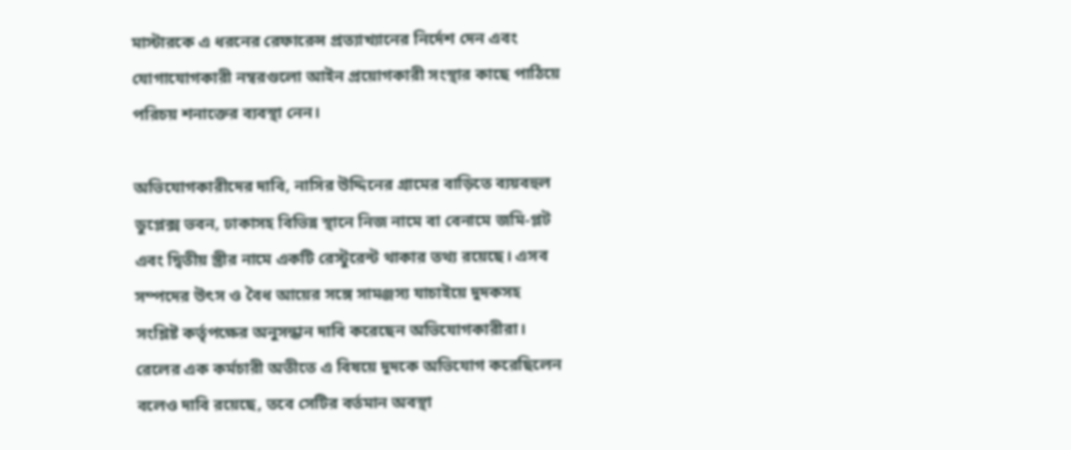মাস্টারকে এ ধরনের রেফারেন্স প্রত্যাখ্যানের নির্দেশ দেন এবং যোগাযোগকারী নম্বরগুলো আইন প্রয়োগকারী সংস্থার কাছে পাঠিয়ে পরিচয় শনাক্তের ব্যবস্থা নেন।

অভিযোগকারীদের দাবি, নাসির উদ্দিনের গ্রামের বাড়িতে ব্যয়বহুল ডুপ্লেক্স ভবন, ঢাকাসহ বিভিন্ন স্থানে নিজ নামে বা বেনামে জমি-প্লট এবং দ্বিতীয় স্ত্রীর নামে একটি রেস্টুরেন্ট থাকার তথ্য রয়েছে। এসব সম্পদের উৎস ও বৈধ আয়ের সঙ্গে সামঞ্জস্য যাচাইয়ে দুদকসহ সংশ্লিষ্ট কর্তৃপক্ষের অনুসন্ধান দাবি করেছেন অভিযোগকারীরা। রেলের এক কর্মচারী অতীতে এ বিষয়ে দুদকে অভিযোগ করেছিলেন বলেও দাবি রয়েছে, তবে সেটির বর্তমান অবস্থা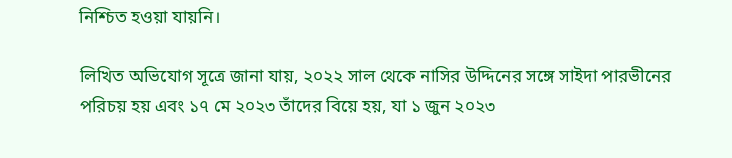নিশ্চিত হওয়া যায়নি।

লিখিত অভিযোগ সূত্রে জানা যায়, ২০২২ সাল থেকে নাসির উদ্দিনের সঙ্গে সাইদা পারভীনের পরিচয় হয় এবং ১৭ মে ২০২৩ তাঁদের বিয়ে হয়, যা ১ জুন ২০২৩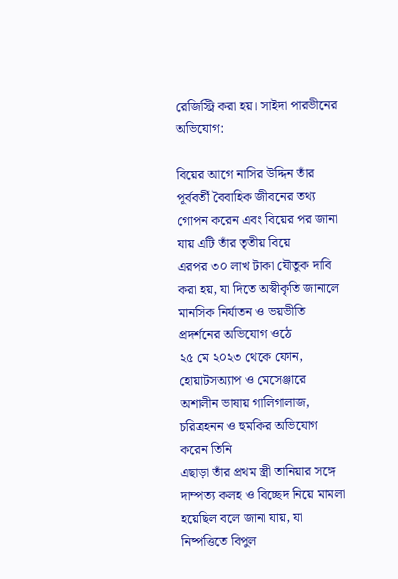রেজিস্ট্রি করা হয়। সাইদা পারভীনের অভিযোগ:

বিয়ের আগে নাসির উদ্দিন তাঁর পূর্ববর্তী বৈবাহিক জীবনের তথ্য গোপন করেন এবং বিয়ের পর জানা যায় এটি তাঁর তৃতীয় বিয়ে
এরপর ৩০ লাখ টাকা যৌতুক দাবি করা হয়, যা দিতে অস্বীকৃতি জানালে মানসিক নির্যাতন ও ভয়ভীতি প্রদর্শনের অভিযোগ ওঠে
২৫ মে ২০২৩ থেকে ফোন, হোয়াটসঅ্যাপ ও মেসেঞ্জারে অশালীন ভাষায় গালিগালাজ, চরিত্রহনন ও হুমকির অভিযোগ করেন তিনি
এছাড়া তাঁর প্রথম স্ত্রী তানিয়ার সঙ্গে দাম্পত্য কলহ ও বিচ্ছেদ নিয়ে মামলা হয়েছিল বলে জানা যায়, যা নিষ্পত্তিতে বিপুল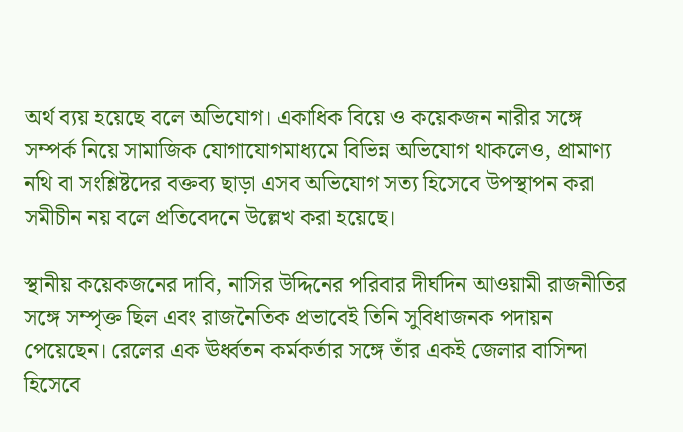অর্থ ব্যয় হয়েছে বলে অভিযোগ। একাধিক বিয়ে ও কয়েকজন নারীর সঙ্গে সম্পর্ক নিয়ে সামাজিক যোগাযোগমাধ্যমে বিভিন্ন অভিযোগ থাকলেও, প্রামাণ্য নথি বা সংশ্লিষ্টদের বক্তব্য ছাড়া এসব অভিযোগ সত্য হিসেবে উপস্থাপন করা সমীচীন নয় বলে প্রতিবেদনে উল্লেখ করা হয়েছে।

স্থানীয় কয়েকজনের দাবি, নাসির উদ্দিনের পরিবার দীর্ঘদিন আওয়ামী রাজনীতির সঙ্গে সম্পৃক্ত ছিল এবং রাজনৈতিক প্রভাবেই তিনি সুবিধাজনক পদায়ন পেয়েছেন। রেলের এক ঊর্ধ্বতন কর্মকর্তার সঙ্গে তাঁর একই জেলার বাসিন্দা হিসেবে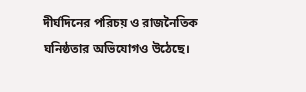দীর্ঘদিনের পরিচয় ও রাজনৈতিক ঘনিষ্ঠতার অভিযোগও উঠেছে।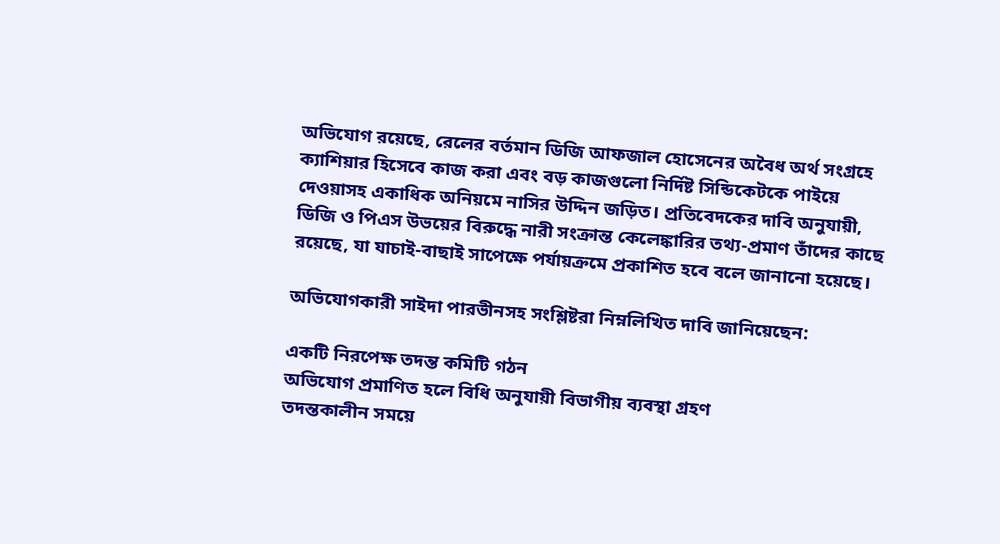অভিযোগ রয়েছে, রেলের বর্তমান ডিজি আফজাল হোসেনের অবৈধ অর্থ সংগ্রহে ক্যাশিয়ার হিসেবে কাজ করা এবং বড় কাজগুলো নির্দিষ্ট সিন্ডিকেটকে পাইয়ে দেওয়াসহ একাধিক অনিয়মে নাসির উদ্দিন জড়িত। প্রতিবেদকের দাবি অনুযায়ী, ডিজি ও পিএস উভয়ের বিরুদ্ধে নারী সংক্রান্ত কেলেঙ্কারির তথ্য-প্রমাণ তাঁদের কাছে রয়েছে, যা যাচাই-বাছাই সাপেক্ষে পর্যায়ক্রমে প্রকাশিত হবে বলে জানানো হয়েছে।

অভিযোগকারী সাইদা পারভীনসহ সংশ্লিষ্টরা নিম্নলিখিত দাবি জানিয়েছেন:

একটি নিরপেক্ষ তদন্ত কমিটি গঠন
অভিযোগ প্রমাণিত হলে বিধি অনুযায়ী বিভাগীয় ব্যবস্থা গ্রহণ
তদন্তকালীন সময়ে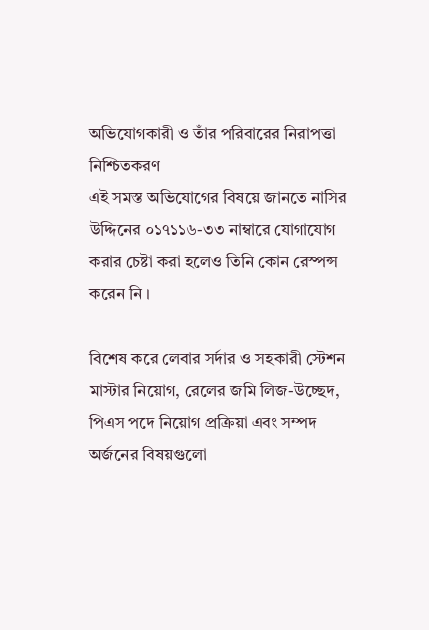অভিযোগকারী ও তাঁর পরিবারের নিরাপত্তা নিশ্চিতকরণ
এই সমস্ত অভিযোগের বিষয়ে জানতে নাসির উদ্দিনের ০১৭১১৬-৩৩ নাম্বারে যোগাযোগ করার চেষ্টা করা হলেও তিনি কোন রেস্পন্স করেন নি ।

বিশেষ করে লেবার সর্দার ও সহকারী স্টেশন মাস্টার নিয়োগ, রেলের জমি লিজ-উচ্ছেদ, পিএস পদে নিয়োগ প্রক্রিয়া এবং সম্পদ অর্জনের বিষয়গুলো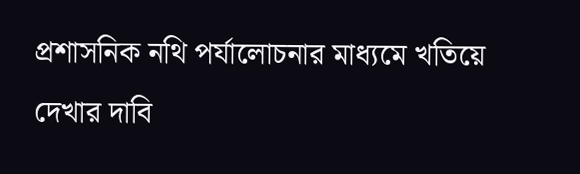প্রশাসনিক নথি পর্যালোচনার মাধ্যমে খতিয়ে দেখার দাবি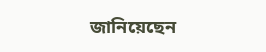জানিয়েছেন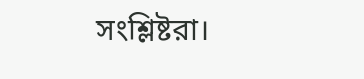সংশ্লিষ্টরা।